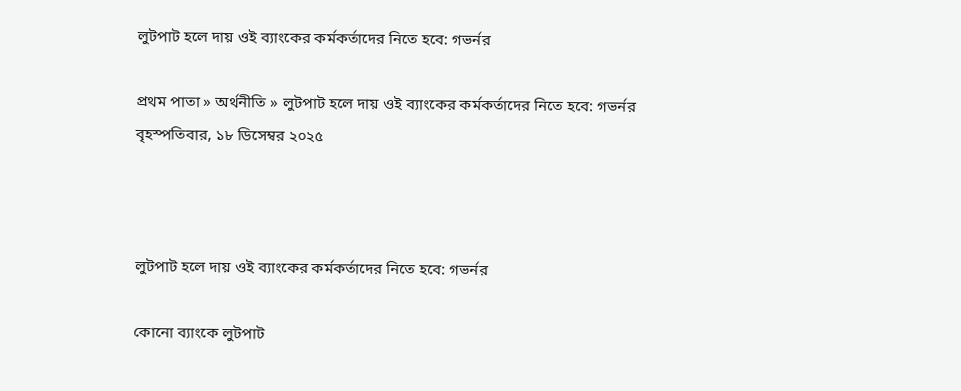লুটপাট হলে দায় ওই ব্যাংকের কর্মকর্তাদের নিতে হবে: গভর্নর

প্রথম পাতা » অর্থনীতি » লুটপাট হলে দায় ওই ব্যাংকের কর্মকর্তাদের নিতে হবে: গভর্নর
বৃহস্পতিবার, ১৮ ডিসেম্বর ২০২৫



লুটপাট হলে দায় ওই ব্যাংকের কর্মকর্তাদের নিতে হবে: গভর্নর

কোনো ব্যাংকে লুটপাট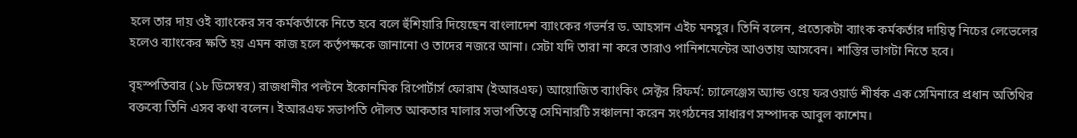হলে তার দায় ওই ব্যাংকের সব কর্মকর্তাকে নিতে হবে বলে হুঁশিয়ারি দিয়েছেন বাংলাদেশ ব্যাংকের গভর্নর ড. আহসান এইচ মনসুর। তিনি বলেন, প্রত্যেকটা ব্যাংক কর্মকর্তার দায়িত্ব নিচের লেভেলের হলেও ব্যাংকের ক্ষতি হয় এমন কাজ হলে কর্তৃপক্ষকে জানানো ও তাদের নজরে আনা। সেটা যদি তারা না করে তারাও পানিশমেন্টের আওতায় আসবেন। শাস্তির ভাগটা নিতে হবে।

বৃহস্পতিবার (১৮ ডিসেম্বর) রাজধানীর পল্টনে ইকোনমিক রিপোর্টার্স ফোরাম (ইআরএফ) আয়োজিত ব্যাংকিং সেক্টর রিফর্ম: চ্যালেঞ্জেস অ্যান্ড ওয়ে ফরওয়ার্ড শীর্ষক এক সেমিনারে প্রধান অতিথির বক্তব্যে তিনি এসব কথা বলেন। ইআরএফ সভাপতি দৌলত আকতার মালার সভাপতিত্বে সেমিনারটি সঞ্চালনা করেন সংগঠনের সাধারণ সম্পাদক আবুল কাশেম।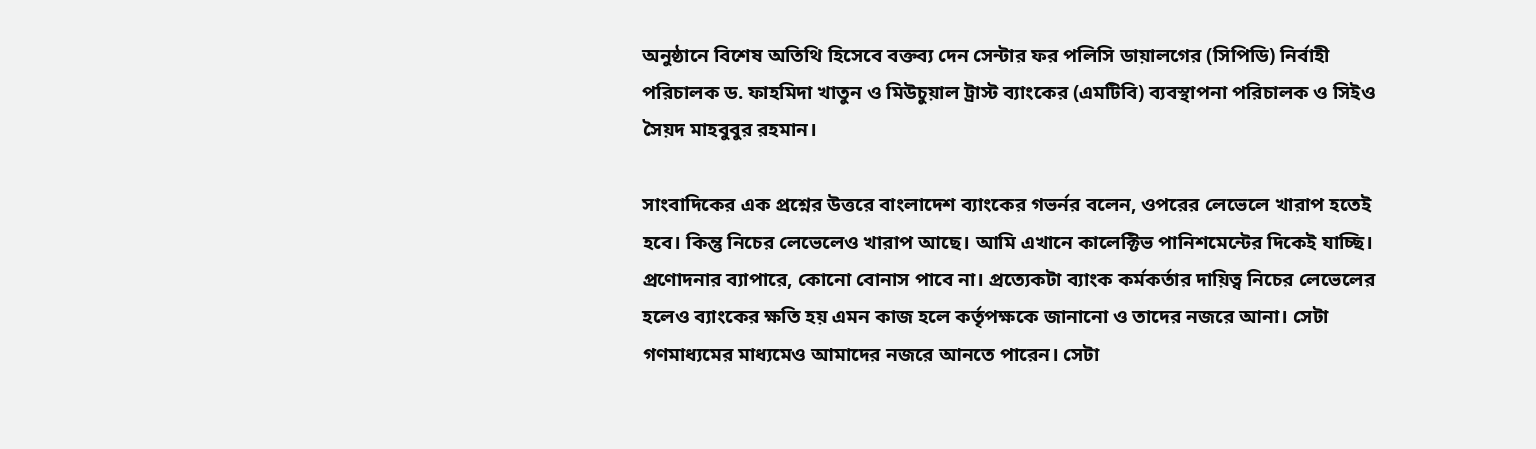অনুষ্ঠানে বিশেষ অতিথি হিসেবে বক্তব্য দেন সেন্টার ফর পলিসি ডায়ালগের (সিপিডি) নির্বাহী পরিচালক ড. ফাহমিদা খাতুন ও মিউচুয়াল ট্রাস্ট ব্যাংকের (এমটিবি) ব্যবস্থাপনা পরিচালক ও সিইও সৈয়দ মাহবুবুর রহমান।

সাংবাদিকের এক প্রশ্নের উত্তরে বাংলাদেশ ব্যাংকের গভর্নর বলেন, ওপরের লেভেলে খারাপ হতেই হবে। কিন্তু নিচের লেভেলেও খারাপ আছে। আমি এখানে কালেক্টিভ পানিশমেন্টের দিকেই যাচ্ছি। প্রণোদনার ব্যাপারে, কোনো বোনাস পাবে না। প্রত্যেকটা ব্যাংক কর্মকর্তার দায়িত্ব নিচের লেভেলের হলেও ব্যাংকের ক্ষতি হয় এমন কাজ হলে কর্তৃপক্ষকে জানানো ও তাদের নজরে আনা। সেটা গণমাধ্যমের মাধ্যমেও আমাদের নজরে আনতে পারেন। সেটা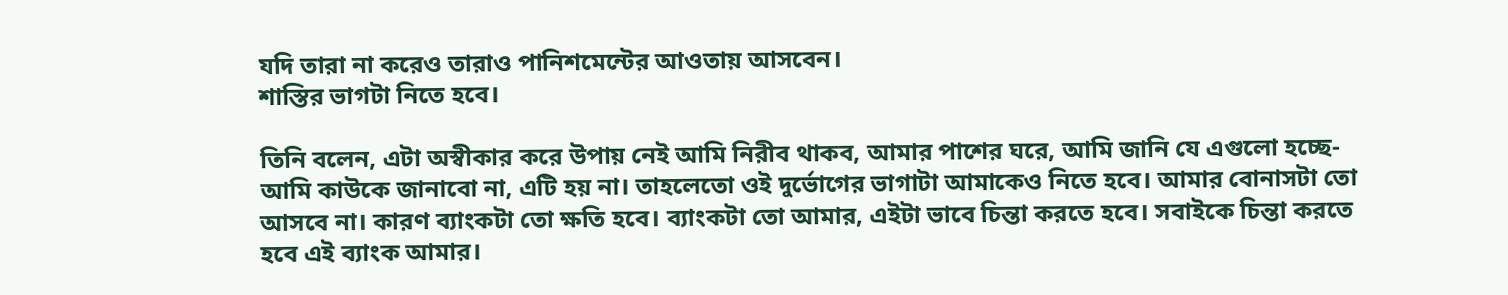যদি তারা না করেও তারাও পানিশমেন্টের আওতায় আসবেন।
শাস্তির ভাগটা নিতে হবে।

তিনি বলেন, এটা অস্বীকার করে উপায় নেই আমি নিরীব থাকব, আমার পাশের ঘরে, আমি জানি যে এগুলো হচ্ছে- আমি কাউকে জানাবো না, এটি হয় না। তাহলেতো ওই দুর্ভোগের ভাগাটা আমাকেও নিতে হবে। আমার বোনাসটা তো আসবে না। কারণ ব্যাংকটা তো ক্ষতি হবে। ব্যাংকটা তো আমার, এইটা ভাবে চিন্তা করতে হবে। সবাইকে চিন্তা করতে হবে এই ব্যাংক আমার।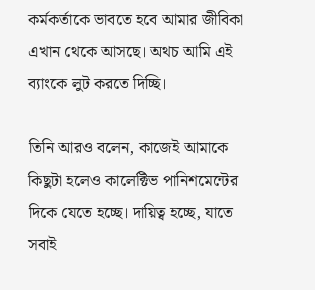কর্মকর্তাকে ভাবতে হবে আমার জীবিকা এখান থেকে আসছে। অথচ আমি এই ব্যাংকে লুট করতে দিচ্ছি।

তিনি আরও বলেন, কাজেই আমাকে কিছুটা হলেও কালেক্টিভ পানিশমেন্টের দিকে যেতে হচ্ছে। দায়িত্ব হচ্ছে, যাতে সবাই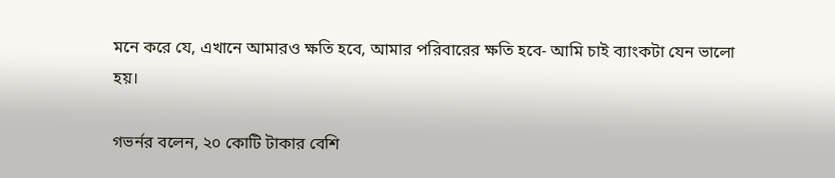মনে করে যে, এখানে আমারও ক্ষতি হবে, আমার পরিবারের ক্ষতি হবে- আমি চাই ব্যাংকটা যেন ভালো হয়।

গভর্নর বলেন, ২০ কোটি টাকার বেশি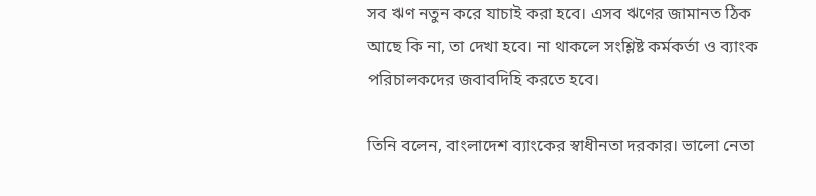সব ঋণ নতুন করে যাচাই করা হবে। এসব ঋণের জামানত ঠিক আছে কি না, তা দেখা হবে। না থাকলে সংশ্লিষ্ট কর্মকর্তা ও ব্যাংক পরিচালকদের জবাবদিহি করতে হবে।

তিনি বলেন, বাংলাদেশ ব্যাংকের স্বাধীনতা দরকার। ভালো নেতা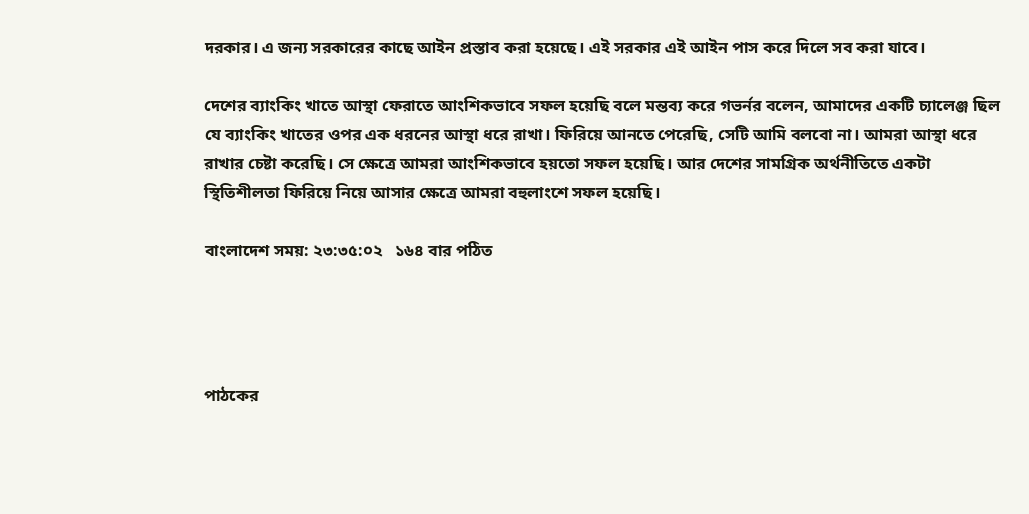দরকার। এ জন্য সরকারের কাছে আইন প্রস্তাব করা হয়েছে। এই সরকার এই আইন পাস করে দিলে সব করা যাবে।

দেশের ব্যাংকিং খাতে আস্থা ফেরাতে আংশিকভাবে সফল হয়েছি বলে মন্তব্য করে গভর্নর বলেন, আমাদের একটি চ্যালেঞ্জ ছিল যে ব্যাংকিং খাতের ওপর এক ধরনের আস্থা ধরে রাখা। ফিরিয়ে আনতে পেরেছি, সেটি আমি বলবো না। আমরা আস্থা ধরে রাখার চেষ্টা করেছি। সে ক্ষেত্রে আমরা আংশিকভাবে হয়তো সফল হয়েছি। আর দেশের সামগ্রিক অর্থনীতিতে একটা স্থিতিশীলতা ফিরিয়ে নিয়ে আসার ক্ষেত্রে আমরা বহুলাংশে সফল হয়েছি।

বাংলাদেশ সময়: ২৩:৩৫:০২   ১৬৪ বার পঠিত




পাঠকের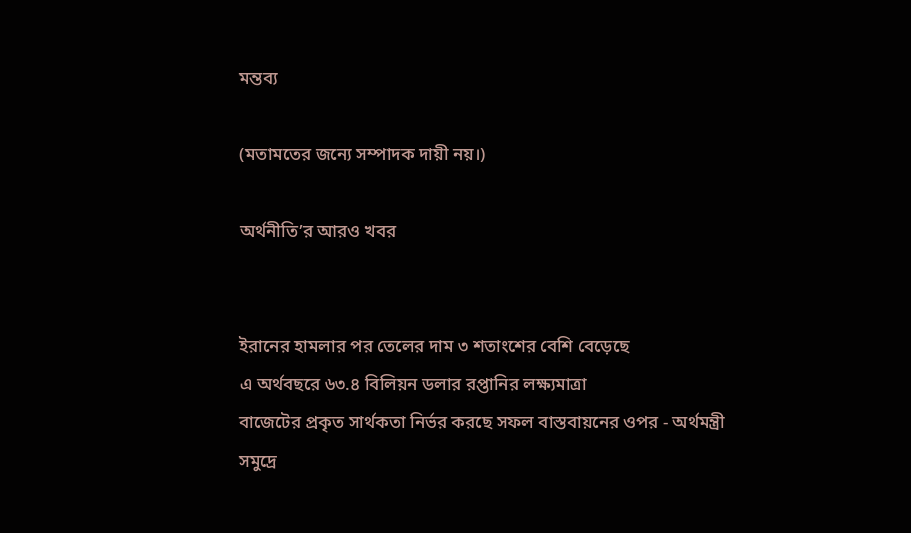মন্তব্য

(মতামতের জন্যে সম্পাদক দায়ী নয়।)

অর্থনীতি’র আরও খবর


ইরানের হামলার পর তেলের দাম ৩ শতাংশের বেশি বেড়েছে
এ অর্থবছরে ৬৩.৪ বিলিয়ন ডলার রপ্তানির লক্ষ্যমাত্রা
বাজেটের প্রকৃত সার্থকতা নির্ভর করছে সফল বাস্তবায়নের ওপর - অর্থমন্ত্রী
সমুদ্রে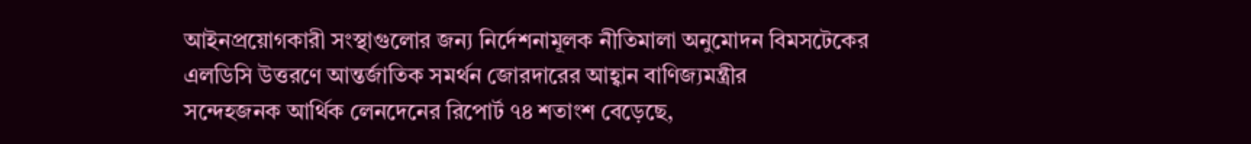আইনপ্রয়োগকারী সংস্থাগুলোর জন্য নির্দেশনামূলক নীতিমালা অনুমোদন বিমসটেকের
এলডিসি উত্তরণে আন্তর্জাতিক সমর্থন জোরদারের আহ্বান বাণিজ্যমন্ত্রীর
সন্দেহজনক আর্থিক লেনদেনের রিপোর্ট ৭৪ শতাংশ বেড়েছে,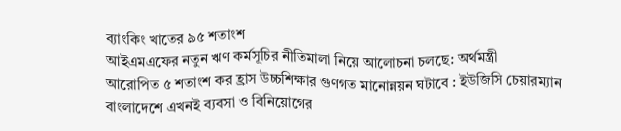ব্যাংকিং খাতের ৯৫ শতাংশ
আইএমএফের নতুন ঋণ কর্মসূচির নীতিমালা নিয়ে আলোচনা চলছে: অর্থমন্ত্রী
আরোপিত ৫ শতাংশ কর হ্রাস উচ্চশিক্ষার গুণগত মানোন্নয়ন ঘটাবে : ইউজিসি চেয়ারম্যান
বাংলাদেশে এখনই ব্যবসা ও বিনিয়োগের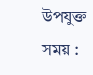উপযুক্ত সময় :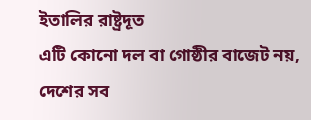ইতালির রাষ্ট্রদূত
এটি কোনো দল বা গোষ্ঠীর বাজেট নয়, দেশের সব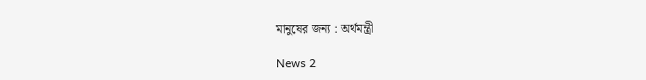মানুষের জন্য : অর্থমন্ত্রী

News 2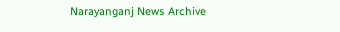Narayanganj News Archive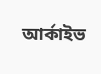আর্কাইভ